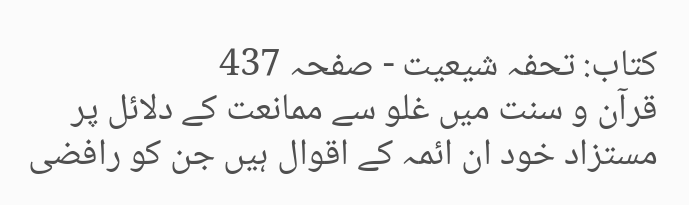کتاب: تحفہ شیعیت - صفحہ 437
قرآن و سنت میں غلو سے ممانعت کے دلائل پر مستزاد خود ان ائمہ کے اقوال ہیں جن کو رافضی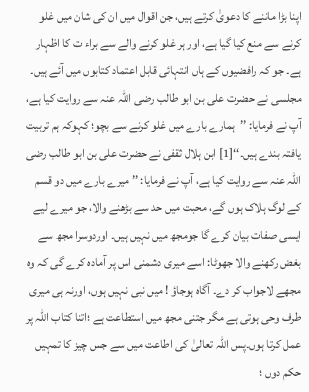اپنا بڑا ماننے کا دعویٰ کرتے ہیں، جن اقوال میں ان کی شان میں غلو کرنے سے منع کیا گیا ہے، اور ہر غلو کرنے والے سے براء ت کا اظہار ہے۔ جو کہ رافضیوں کے ہاں انتہائی قابل اعتماد کتابوں میں آئے ہیں۔ مجلسی نے حضرت علی بن ابو طالب رضی اللہ عنہ سے روایت کیا ہے، آپ نے فرمایا: ’’ہمارے بارے میں غلو کرنے سے بچو؛ کہوکہ ہم تربیت یافتہ بندے ہیں۔‘‘[1] ابن ہلال ثقفی نے حضرت علی بن ابو طالب رضی اللہ عنہ سے روایت کیا ہے، آپ نے فرمایا: ’’ میرے بارے میں دو قسم کے لوگ ہلاک ہوں گے، محبت میں حد سے بڑھنے والا، جو میرے لیے ایسی صفات بیان کرے گا جومجھ میں نہیں ہیں۔ اوردوسرا مجھ سے بغض رکھنے والا جھوٹا: اسے میری دشمنی اس پر آمادہ کرے گی کہ وہ مجھے لاجواب کر دے۔ آگاہ ہوجاؤ ! میں نبی نہیں ہوں، اورنہ ہی میری طرف وحی ہوتی ہے مگر جتنی مجھ میں استطاعت ہے ؛اتنا کتاب اللہ پر عمل کرتا ہوں۔پس اللہ تعالیٰ کی اطاعت میں سے جس چیز کا تمہیں حکم دوں ؛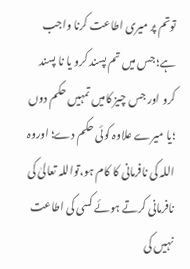توتم پر میری اطاعت کرنا واجب ہے؛ جس میں تم پسند کرو یا نا پسند کرو اور جس چیز کامیں تمہیں حکم دوں ؛یا میرے علاوہ کوئی حکم دے؛ اوروہ اللہ کی نافرمانی کا کام ہو،تواللہ تعالیٰ کی نافرمانی کرتے ہوئے کسی کی اطاعت نہیں کی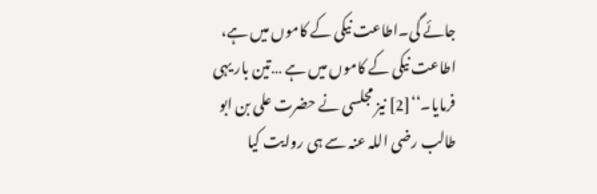جائے گی۔اطاعت نیکی کے کاموں میں ہے، اطاعت نیکی کے کاموں میں ہے …تین بار یہی فرمایا۔‘‘[2] نیز مجلسی نے حضرت علی بن ابو طالب رضی اللہ عنہ سے ہی روایت کیا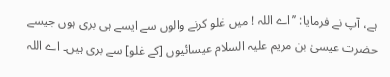ہے، آپ نے فرمایا: ’’اے اللہ ! میں غلو کرنے والوں سے ایسے ہی بری ہوں جیسے حضرت عیسیٰ بن مریم علیہ السلام عیسائیوں [کے غلو] سے بری ہیں۔ اے اللہ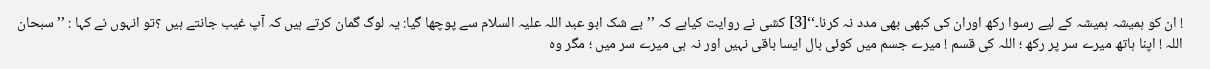! ان کو ہمیشہ ہمیشہ کے لیے رسوا رکھ اوران کی کبھی بھی مدد نہ کرنا۔‘‘[3] کشی نے روایت کیاہے کہ ’’بے شک ابو عبد اللہ علیہ السلام سے پوچھا گیا: یہ لوگ گمان کرتے ہیں کہ آپ غیب جانتے ہیں ؟تو انہوں نے کہا : ’’ سبحان اللہ ! اپنا ہاتھ میرے سر پر رکھ ؛ اللہ کی قسم ! میرے جسم میں کوئی بال ایسا باقی نہیں اور نہ ہی میرے سر میں ؛ مگر وہ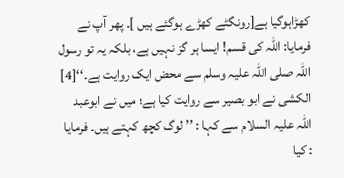کھڑاہوگیا ہے[رونگٹے کھڑے ہوگئے ہیں ]۔ پھر آپ نے فرمایا: اللہ کی قسم! ایسا ہر گز نہیں ہے، بلکہ یہ تو رسول اللہ صلی اللہ علیہ وسلم سے محض ایک روایت ہے۔‘‘[4] الکشی نے ابو بصیر سے روایت کیا ہے؛ میں نے ابوعبد اللہ علیہ السلام سے کہا : ’’ لوگ کچھ کہتے ہیں۔ فرمایا : کیا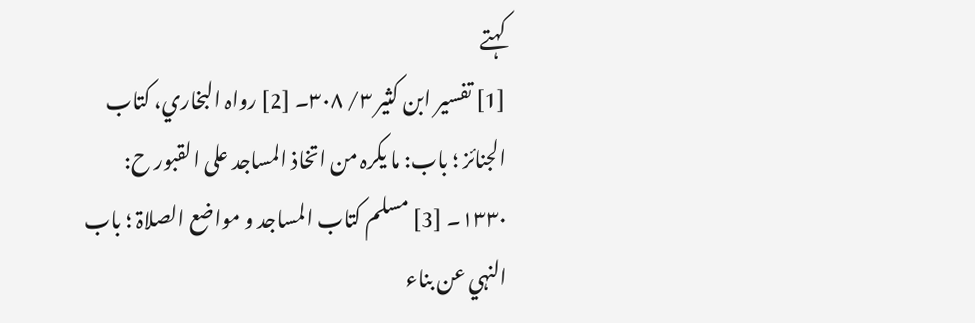کہتے
[1] تفسیر ابن کثیر ۳/ ۳۰۸۔ [2] رواہ البخاري، کتاب الجنائز ؛ باب: ما یکرہ من اتخاذ المساجد علی القبور ح: ۱۳۳۰۔ [3] مسلم کتاب المساجد و مواضع الصلاۃ ؛ باب النہي عن بناء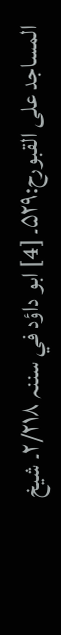المساجد علی القبورح:۵۲۹۔ [4] ابو داؤد في سننہ ۲/۲۱۸۔ شیخ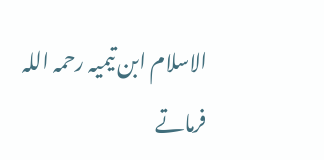الاسلام ابن تیمیہ رحمہ اللہ فرماتے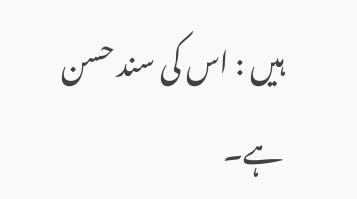ہیں : اس کی سند حسن ہے۔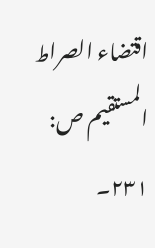اقتضاء الصراط المستقیم ص: ۲۳۱۔